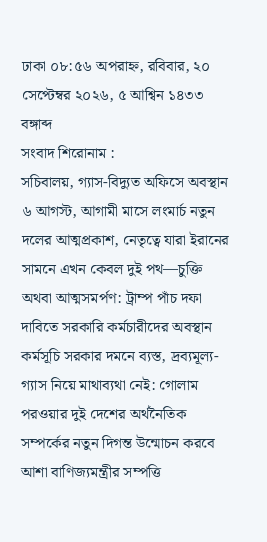ঢাকা ০৮:৫৬ অপরাহ্ন, রবিবার, ২০ সেপ্টেম্বর ২০২৬, ৫ আশ্বিন ১৪৩৩ বঙ্গাব্দ
সংবাদ শিরোনাম :
সচিবালয়, গ্যাস-বিদ্যুত অফিসে অবস্থান ৬ আগস্ট, আগামী মাসে লংমার্চ নতুন দলের আত্মপ্রকাশ, নেতৃত্বে যারা ইরানের সামনে এখন কেবল দুই পথ—চুক্তি অথবা আত্মসমর্পণ: ট্রাম্প পাঁচ দফা দাবিতে সরকারি কর্মচারীদের অবস্থান কর্মসূচি সরকার দমনে ব্যস্ত, দ্রব্যমূল্য-গ্যাস নিয়ে মাথাব্যথা নেই: গোলাম পরওয়ার দুই দেশের অর্থনৈতিক সম্পর্কের নতুন দিগন্ত উন্মোচন করবে আশা বাণিজ্যমন্ত্রীর সম্পত্তি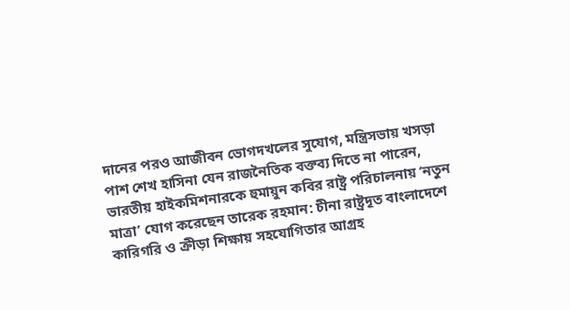দানের পরও আজীবন ভোগদখলের সুযোগ, মন্ত্রিসভায় খসড়া পাশ শেখ হাসিনা যেন রাজনৈতিক বক্তব্য দিতে না পারেন, ভারতীয় হাইকমিশনারকে হুমায়ুন কবির রাষ্ট্র পরিচালনায় ‘নতুন মাত্রা’ যোগ করেছেন তারেক রহমান: চীনা রাষ্ট্রদূত বাংলাদেশে কারিগরি ও ক্রীড়া শিক্ষায় সহযোগিতার আগ্রহ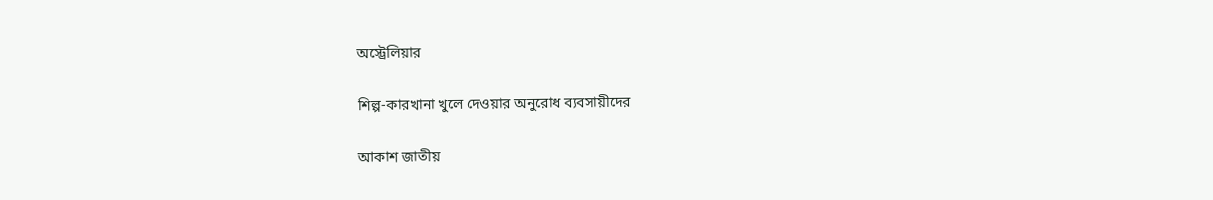অস্ট্রেলিয়ার

শিল্প-কারখানা খুলে দেওয়ার অনুরোধ ব্যবসায়ীদের

আকাশ জাতীয়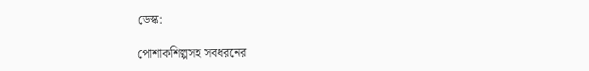ডেস্ক:

পোশাকশিল্পসহ সবধরনের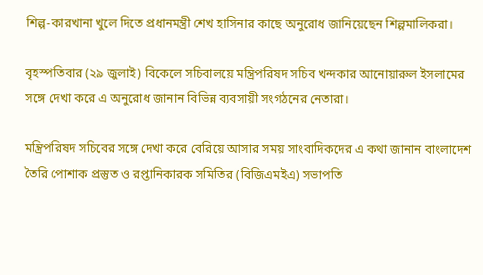শিল্প-কারখানা খুলে দিতে প্রধানমন্ত্রী শেখ হাসিনার কাছে অনুরোধ জানিয়েছেন শিল্পমালিকরা।

বৃহস্পতিবার (২৯ জুলাই) বিকেলে সচিবালয়ে মন্ত্রিপরিষদ সচিব খন্দকার আনোয়ারুল ইসলামের সঙ্গে দেখা করে এ অনুরোধ জানান বিভিন্ন ব্যবসায়ী সংগঠনের নেতারা।

মন্ত্রিপরিষদ সচিবের সঙ্গে দেখা করে বেরিয়ে আসার সময় সাংবাদিকদের এ কথা জানান বাংলাদেশ তৈরি পোশাক প্রস্তুত ও রপ্তানিকারক সমিতির (বিজিএমইএ) সভাপতি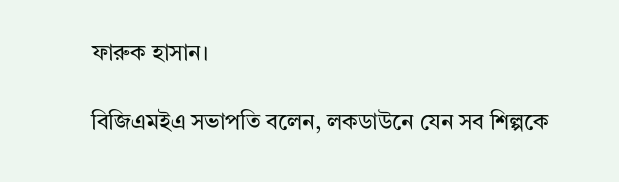ফারুক হাসান।

বিজিএমইএ সভাপতি বলেন, লকডাউনে যেন সব শিল্পকে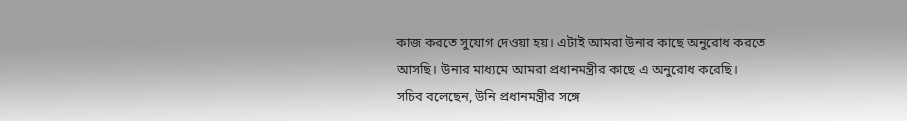কাজ করতে সুযোগ দেওয়া হয়। এটাই আমরা উনার কাছে অনুরোধ করতে আসছি। উনার মাধ্যমে আমরা প্রধানমন্ত্রীর কাছে এ অনুরোধ করেছি। সচিব বলেছেন, উনি প্রধানমন্ত্রীর সঙ্গে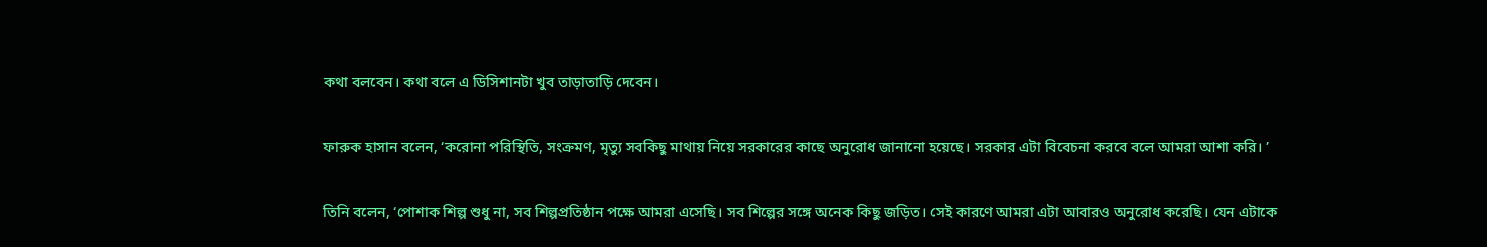কথা বলবেন। কথা বলে এ ডিসিশানটা খুব তাড়াতাড়ি দেবেন।

ফারুক হাসান বলেন, ‘করোনা পরিস্থিতি, সংক্রমণ, মৃত্যু সবকিছু মাথায় নিয়ে সরকারের কাছে অনুরোধ জানানো হয়েছে। সরকার এটা বিবেচনা করবে বলে আমরা আশা করি। ’

তিনি বলেন, ‘পোশাক শিল্প শুধু না, সব শিল্পপ্রতিষ্ঠান পক্ষে আমরা এসেছি। সব শিল্পের সঙ্গে অনেক কিছু জড়িত। সেই কারণে আমরা এটা আবারও অনুরোধ করেছি। যেন এটাকে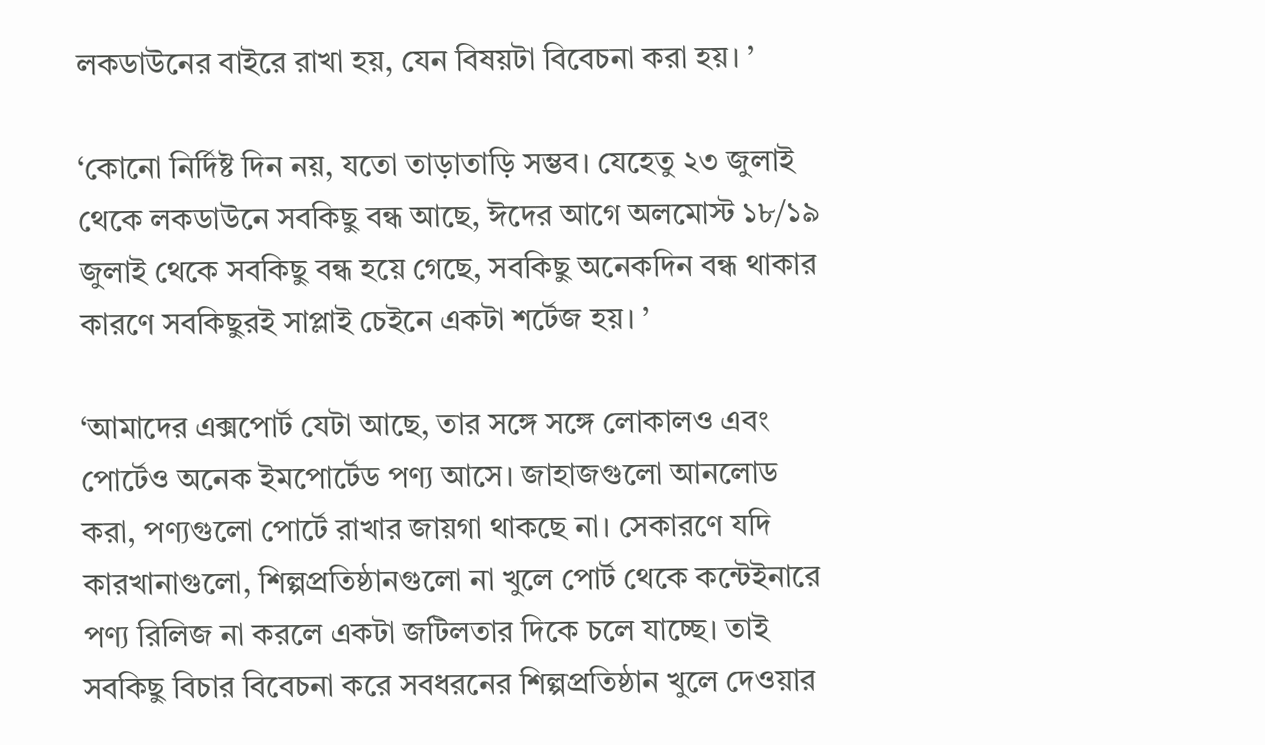লকডাউনের বাইরে রাখা হয়, যেন বিষয়টা বিবেচনা করা হয়। ’

‘কোনো নির্দিষ্ট দিন নয়, যতো তাড়াতাড়ি সম্ভব। যেহেতু ২৩ জুলাই থেকে লকডাউনে সবকিছু বন্ধ আছে, ঈদের আগে অলমোস্ট ১৮/১৯ জুলাই থেকে সবকিছু বন্ধ হয়ে গেছে, সবকিছু অনেকদিন বন্ধ থাকার কারণে সবকিছুরই সাপ্লাই চেইনে একটা শর্টেজ হয়। ’

‘আমাদের এক্সপোর্ট যেটা আছে, তার সঙ্গে সঙ্গে লোকালও এবং পোর্টেও অনেক ইমপোর্টেড পণ্য আসে। জাহাজগুলো আনলোড করা, পণ্যগুলো পোর্টে রাখার জায়গা থাকছে না। সেকারণে যদি কারখানাগুলো, শিল্পপ্রতিষ্ঠানগুলো না খুলে পোর্ট থেকে কন্টেইনারে পণ্য রিলিজ না করলে একটা জটিলতার দিকে চলে যাচ্ছে। তাই সবকিছু বিচার বিবেচনা করে সবধরনের শিল্পপ্রতিষ্ঠান খুলে দেওয়ার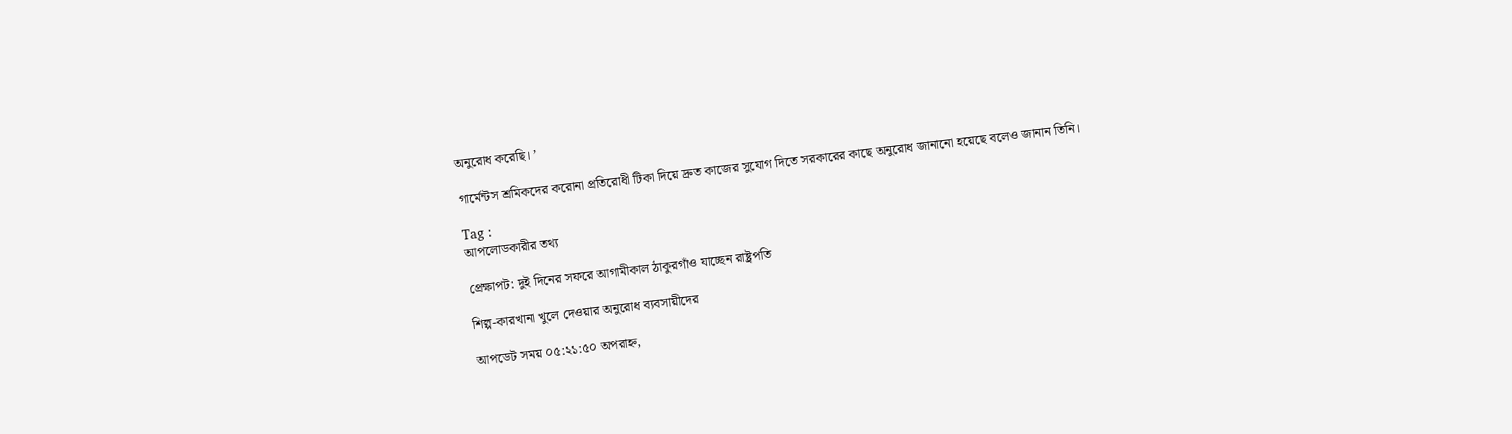অনুরোধ করেছি। ’

গার্মেন্টস শ্রমিকদের করোনা প্রতিরোধী টিকা দিয়ে দ্রুত কাজের সুযোগ দিতে সরকারের কাছে অনুরোধ জানানো হয়েছে বলেও জানান তিনি।

Tag :
আপলোডকারীর তথ্য

প্রেক্ষাপট: দুই দিনের সফরে আগামীকাল ঠাকুরগাঁও যাচ্ছেন রাষ্ট্রপতি

শিল্প-কারখানা খুলে দেওয়ার অনুরোধ ব্যবসায়ীদের

আপডেট সময় ০৫:২১:৫০ অপরাহ্ন,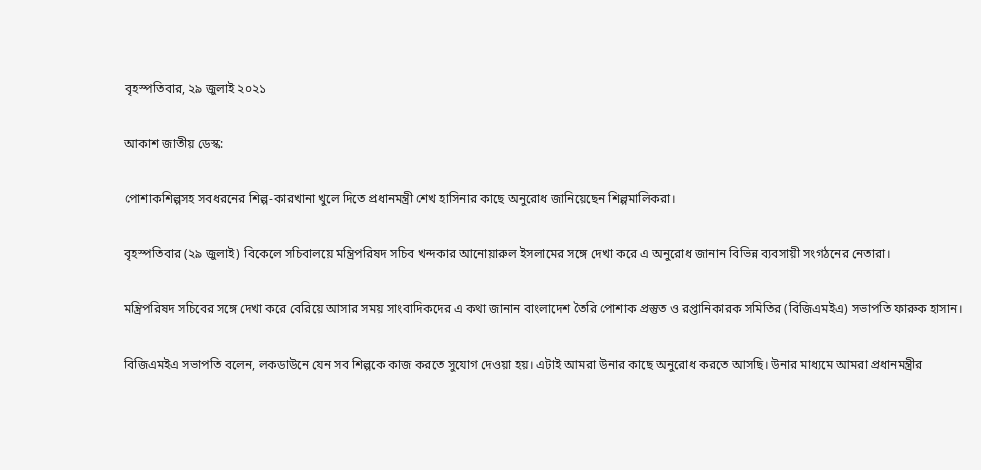বৃহস্পতিবার, ২৯ জুলাই ২০২১

আকাশ জাতীয় ডেস্ক:

পোশাকশিল্পসহ সবধরনের শিল্প-কারখানা খুলে দিতে প্রধানমন্ত্রী শেখ হাসিনার কাছে অনুরোধ জানিয়েছেন শিল্পমালিকরা।

বৃহস্পতিবার (২৯ জুলাই) বিকেলে সচিবালয়ে মন্ত্রিপরিষদ সচিব খন্দকার আনোয়ারুল ইসলামের সঙ্গে দেখা করে এ অনুরোধ জানান বিভিন্ন ব্যবসায়ী সংগঠনের নেতারা।

মন্ত্রিপরিষদ সচিবের সঙ্গে দেখা করে বেরিয়ে আসার সময় সাংবাদিকদের এ কথা জানান বাংলাদেশ তৈরি পোশাক প্রস্তুত ও রপ্তানিকারক সমিতির (বিজিএমইএ) সভাপতি ফারুক হাসান।

বিজিএমইএ সভাপতি বলেন, লকডাউনে যেন সব শিল্পকে কাজ করতে সুযোগ দেওয়া হয়। এটাই আমরা উনার কাছে অনুরোধ করতে আসছি। উনার মাধ্যমে আমরা প্রধানমন্ত্রীর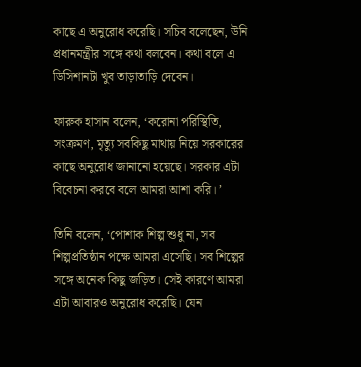কাছে এ অনুরোধ করেছি। সচিব বলেছেন, উনি প্রধানমন্ত্রীর সঙ্গে কথা বলবেন। কথা বলে এ ডিসিশানটা খুব তাড়াতাড়ি দেবেন।

ফারুক হাসান বলেন, ‘করোনা পরিস্থিতি, সংক্রমণ, মৃত্যু সবকিছু মাথায় নিয়ে সরকারের কাছে অনুরোধ জানানো হয়েছে। সরকার এটা বিবেচনা করবে বলে আমরা আশা করি। ’

তিনি বলেন, ‘পোশাক শিল্প শুধু না, সব শিল্পপ্রতিষ্ঠান পক্ষে আমরা এসেছি। সব শিল্পের সঙ্গে অনেক কিছু জড়িত। সেই কারণে আমরা এটা আবারও অনুরোধ করেছি। যেন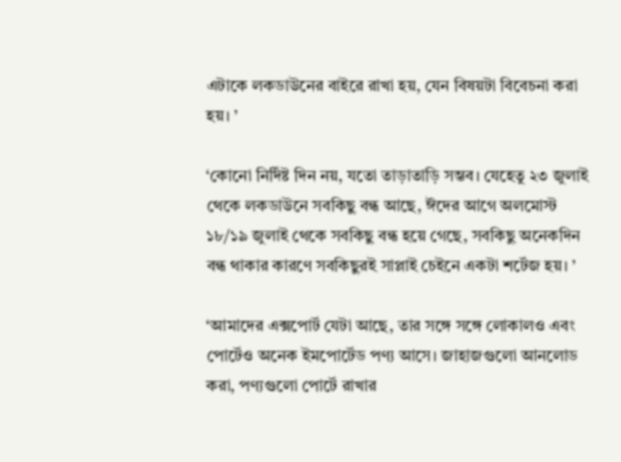এটাকে লকডাউনের বাইরে রাখা হয়, যেন বিষয়টা বিবেচনা করা হয়। ’

‘কোনো নির্দিষ্ট দিন নয়, যতো তাড়াতাড়ি সম্ভব। যেহেতু ২৩ জুলাই থেকে লকডাউনে সবকিছু বন্ধ আছে, ঈদের আগে অলমোস্ট ১৮/১৯ জুলাই থেকে সবকিছু বন্ধ হয়ে গেছে, সবকিছু অনেকদিন বন্ধ থাকার কারণে সবকিছুরই সাপ্লাই চেইনে একটা শর্টেজ হয়। ’

‘আমাদের এক্সপোর্ট যেটা আছে, তার সঙ্গে সঙ্গে লোকালও এবং পোর্টেও অনেক ইমপোর্টেড পণ্য আসে। জাহাজগুলো আনলোড করা, পণ্যগুলো পোর্টে রাখার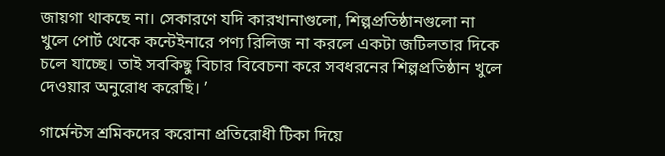জায়গা থাকছে না। সেকারণে যদি কারখানাগুলো, শিল্পপ্রতিষ্ঠানগুলো না খুলে পোর্ট থেকে কন্টেইনারে পণ্য রিলিজ না করলে একটা জটিলতার দিকে চলে যাচ্ছে। তাই সবকিছু বিচার বিবেচনা করে সবধরনের শিল্পপ্রতিষ্ঠান খুলে দেওয়ার অনুরোধ করেছি। ’

গার্মেন্টস শ্রমিকদের করোনা প্রতিরোধী টিকা দিয়ে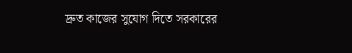দ্রুত কাজের সুযোগ দিতে সরকারের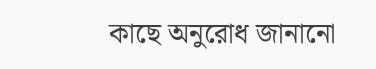কাছে অনুরোধ জানানো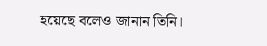হয়েছে বলেও জানান তিনি।